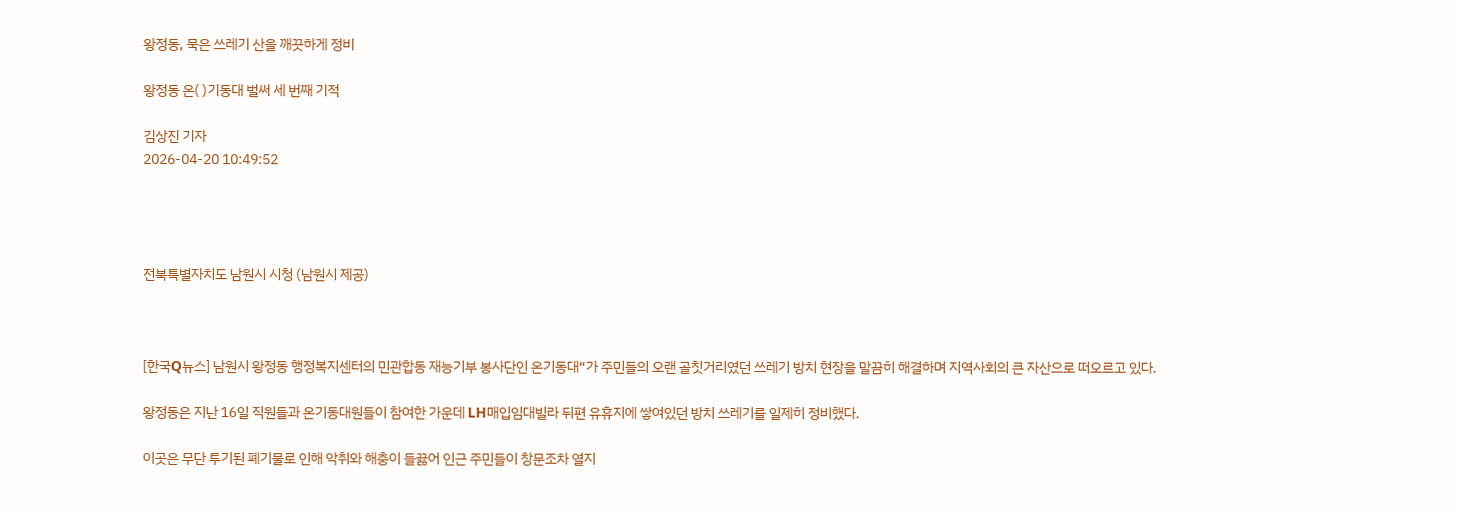왕정동, 묵은 쓰레기 산을 깨끗하게 정비

왕정동 온( )기동대 벌써 세 번째 기적

김상진 기자
2026-04-20 10:49:52




전북특별자치도 남원시 시청 (남원시 제공)



[한국Q뉴스] 남원시 왕정동 행정복지센터의 민관합동 재능기부 봉사단인 온기동대“가 주민들의 오랜 골칫거리였던 쓰레기 방치 현장을 말끔히 해결하며 지역사회의 큰 자산으로 떠오르고 있다.

왕정동은 지난 16일 직원들과 온기동대원들이 참여한 가운데 LH매입임대빌라 뒤편 유휴지에 쌓여있던 방치 쓰레기를 일제히 정비했다.

이곳은 무단 투기된 폐기물로 인해 악취와 해충이 들끓어 인근 주민들이 창문조차 열지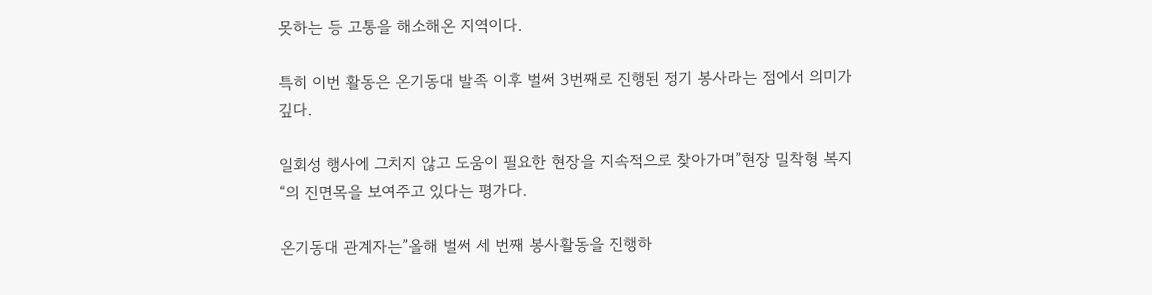못하는 등 고통을 해소해온 지역이다.

특히 이번 활동은 온기동대 발족 이후 벌써 3번째로 진행된 정기 봉사라는 점에서 의미가 깊다.

일회성 행사에 그치지 않고 도움이 필요한 현장을 지속적으로 찾아가며”현장 밀착형 복지“의 진면목을 보여주고 있다는 평가다.

온기동대 관계자는”올해 벌써 세 번째 봉사활동을 진행하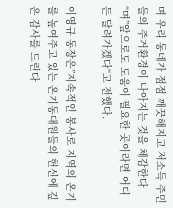며 우리 동네가 점점 깨끗해지고 저소득 주민들의 주거환경이 나아지는 것을 체감한다“며”앞으로도 도움이 필요한 곳이라면 어디든 달려가겠다“고 전했다.

이영규 동장은”지속적인 봉사로 지역의 온기를 높여주고 있는 온기동대원들의 헌신에 깊은 감사를 드린다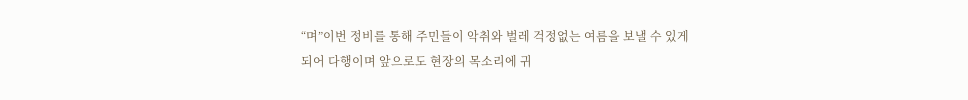“며”이번 정비를 통해 주민들이 악취와 벌레 걱정없는 여름을 보낼 수 있게 되어 다행이며 앞으로도 현장의 목소리에 귀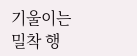기울이는 밀착 행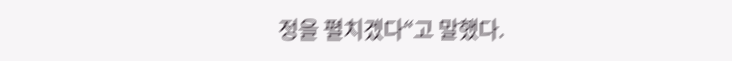정을 펼치겠다“고 말했다.